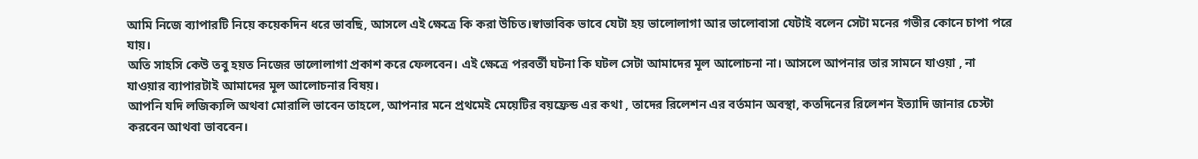আমি নিজে ব্যাপারটি নিয়ে কয়েকদিন ধরে ভাবছি, আসলে এই ক্ষেত্রে কি করা উচিত।স্বাভাবিক ভাবে যেটা হয় ভালোলাগা আর ভালোবাসা যেটাই বলেন সেটা মনের গভীর কোনে চাপা পরে যায়।
অতি সাহসি কেউ তবু হয়ত নিজের ভালোলাগা প্রকাশ করে ফেলবেন। এই ক্ষেত্রে পরবর্তী ঘটনা কি ঘটল সেটা আমাদের মূল আলোচনা না। আসলে আপনার তার সামনে যাওয়া , না যাওয়ার ব্যাপারটাই আমাদের মূল আলোচনার বিষয়।
আপনি যদি লজিক্যলি অথবা মোরালি ভাবেন তাহলে, আপনার মনে প্রথমেই মেয়েটির বয়ফ্রেন্ড এর কথা , তাদের রিলেশন এর বর্তমান অবস্থা, কতদিনের রিলেশন ইত্যাদি জানার চেস্টা করবেন আথবা ভাববেন।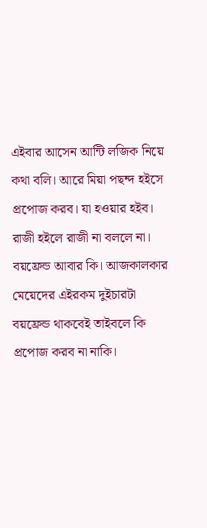এইবার আসেন আন্টি লজিক নিয়ে কথা বলি। আরে মিয়া পছন্দ হইসে প্রপোজ করব। যা হওয়ার হইব। রাজী হইলে রাজী না বললে না। বয়ফ্রেন্ড আবার কি। আজকালকার মেয়েদের এইরকম দুইচারটা বয়ফ্রেন্ড থাকবেই তাইবলে কি প্রপোজ করব না নাকি।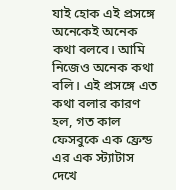যাই হোক এই প্রসঙ্গে অনেকেই অনেক কথা বলবে। আমি নিজেও অনেক কথা বলি। এই প্রসঙ্গে এত কথা বলার কারণ হল, গত কাল ফেসবুকে এক ফ্রেন্ড এর এক স্ট্যাটাস দেখে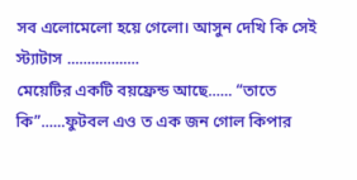সব এলোমেলো হয়ে গেলো। আসুন দেখি কি সেই স্ট্যাটাস ..................
মেয়েটির একটি বয়ফ্রেন্ড আছে...... “তাতে কি”......ফুটবল এও ত এক জন গোল কিপার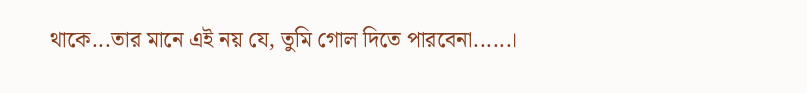থাকে...তার মানে এই নয় যে, তুমি গোল দিতে পারবেনা......।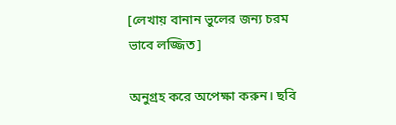[লেখায় বানান ভুলের জন্য চরম ভাবে লজ্জিত]

অনুগ্রহ করে অপেক্ষা করুন। ছবি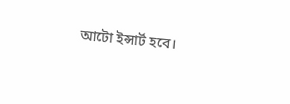আটো ইন্সার্ট হবে।